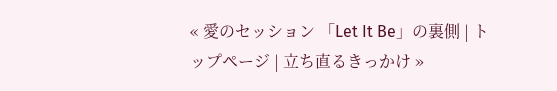« 愛のセッション 「Let It Be」の裏側 | トップページ | 立ち直るきっかけ »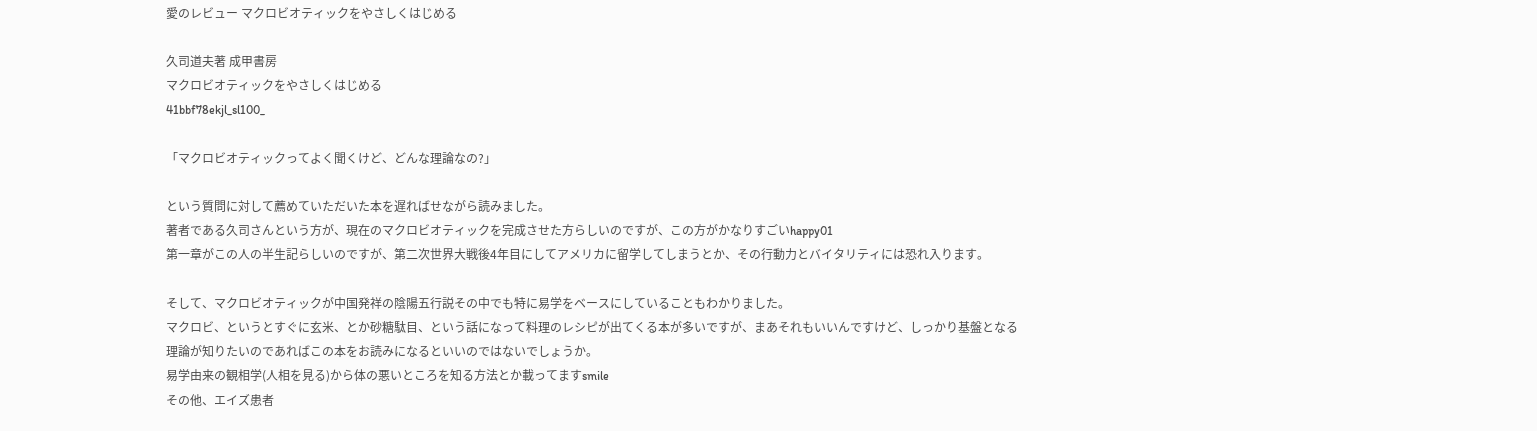愛のレビュー マクロビオティックをやさしくはじめる

久司道夫著 成甲書房
マクロビオティックをやさしくはじめる
41bbf78ekjl_sl100_

「マクロビオティックってよく聞くけど、どんな理論なの?」

という質問に対して薦めていただいた本を遅ればせながら読みました。
著者である久司さんという方が、現在のマクロビオティックを完成させた方らしいのですが、この方がかなりすごいhappy01
第一章がこの人の半生記らしいのですが、第二次世界大戦後4年目にしてアメリカに留学してしまうとか、その行動力とバイタリティには恐れ入ります。

そして、マクロビオティックが中国発祥の陰陽五行説その中でも特に易学をベースにしていることもわかりました。
マクロビ、というとすぐに玄米、とか砂糖駄目、という話になって料理のレシピが出てくる本が多いですが、まあそれもいいんですけど、しっかり基盤となる理論が知りたいのであればこの本をお読みになるといいのではないでしょうか。
易学由来の観相学(人相を見る)から体の悪いところを知る方法とか載ってますsmile
その他、エイズ患者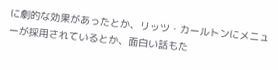に劇的な効果があったとか、リッツ・カールトンにメニューが採用されているとか、面白い話もた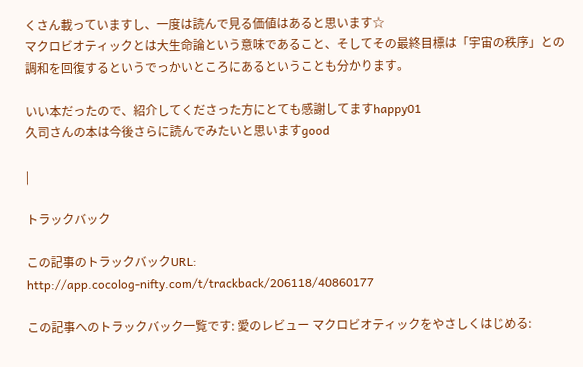くさん載っていますし、一度は読んで見る価値はあると思います☆
マクロビオティックとは大生命論という意味であること、そしてその最終目標は「宇宙の秩序」との調和を回復するというでっかいところにあるということも分かります。

いい本だったので、紹介してくださった方にとても感謝してますhappy01
久司さんの本は今後さらに読んでみたいと思いますgood

|

トラックバック

この記事のトラックバックURL:
http://app.cocolog-nifty.com/t/trackback/206118/40860177

この記事へのトラックバック一覧です: 愛のレビュー マクロビオティックをやさしくはじめる: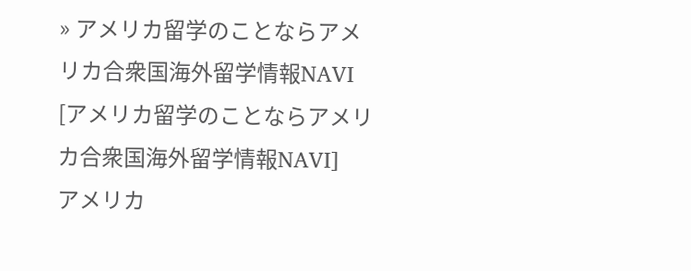» アメリカ留学のことならアメリカ合衆国海外留学情報NAVI [アメリカ留学のことならアメリカ合衆国海外留学情報NAVI]
アメリカ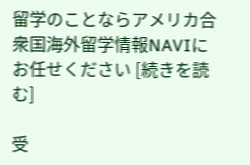留学のことならアメリカ合衆国海外留学情報NAVIにお任せください [続きを読む]

受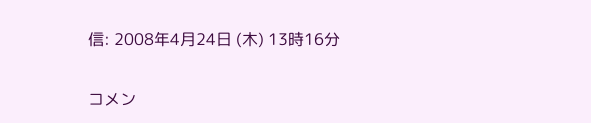信: 2008年4月24日 (木) 13時16分

コメン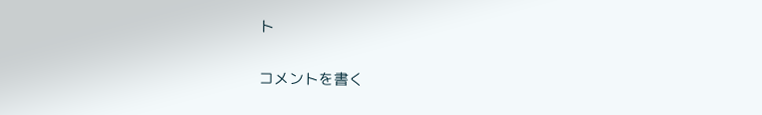ト

コメントを書く